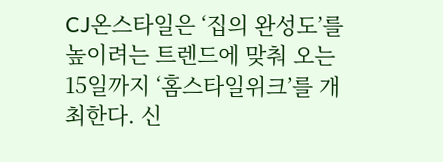CJ온스타일은 ‘집의 완성도’를 높이려는 트렌드에 맞춰 오는 15일까지 ‘홈스타일위크’를 개최한다. 신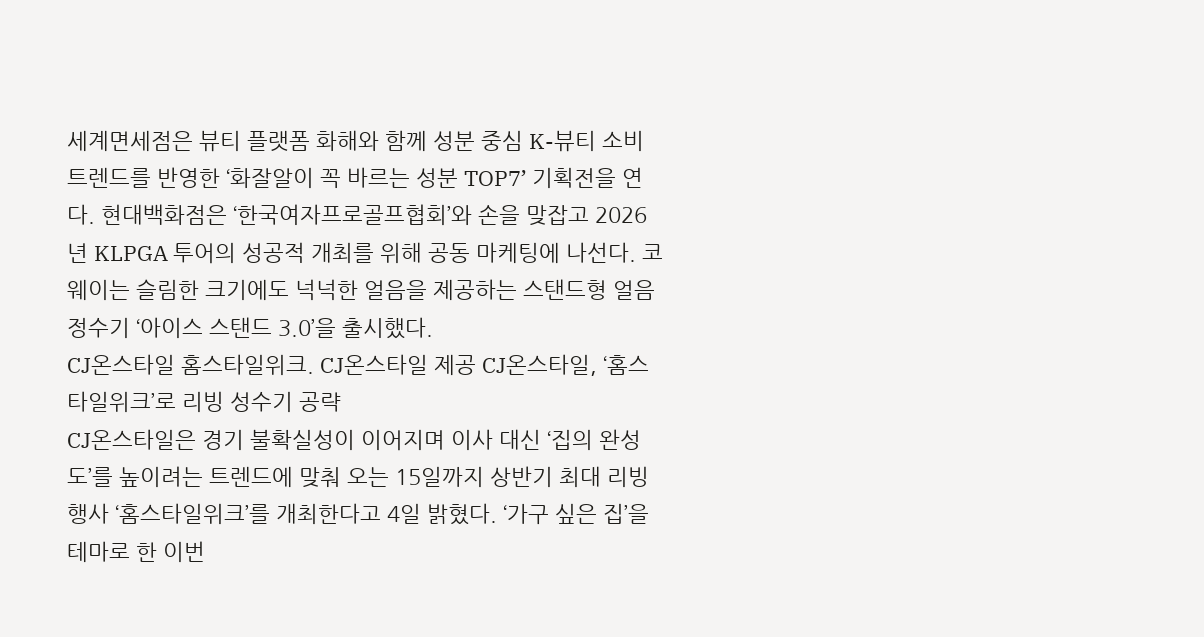세계면세점은 뷰티 플랫폼 화해와 함께 성분 중심 K-뷰티 소비 트렌드를 반영한 ‘화잘알이 꼭 바르는 성분 TOP7’ 기획전을 연다. 현대백화점은 ‘한국여자프로골프협회’와 손을 맞잡고 2026년 KLPGA 투어의 성공적 개최를 위해 공동 마케팅에 나선다. 코웨이는 슬림한 크기에도 넉넉한 얼음을 제공하는 스탠드형 얼음정수기 ‘아이스 스탠드 3.0’을 출시했다.
CJ온스타일 홈스타일위크. CJ온스타일 제공 CJ온스타일, ‘홈스타일위크’로 리빙 성수기 공략
CJ온스타일은 경기 불확실성이 이어지며 이사 대신 ‘집의 완성도’를 높이려는 트렌드에 맞춰 오는 15일까지 상반기 최대 리빙 행사 ‘홈스타일위크’를 개최한다고 4일 밝혔다. ‘가구 싶은 집’을 테마로 한 이번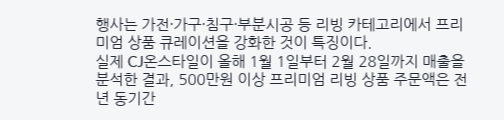행사는 가전·가구·침구·부분시공 등 리빙 카테고리에서 프리미엄 상품 큐레이션을 강화한 것이 특징이다.
실제 CJ온스타일이 올해 1월 1일부터 2월 28일까지 매출을 분석한 결과, 500만원 이상 프리미엄 리빙 상품 주문액은 전년 동기간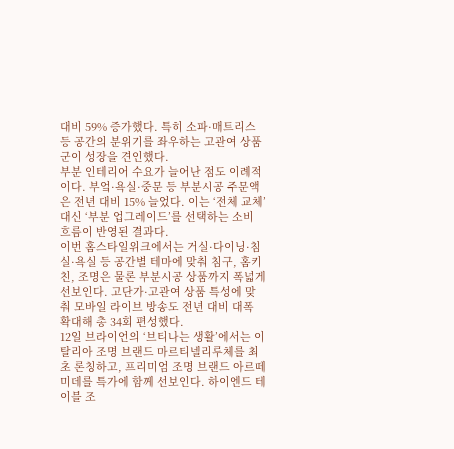대비 59% 증가했다. 특히 소파·매트리스 등 공간의 분위기를 좌우하는 고관여 상품군이 성장을 견인했다.
부분 인테리어 수요가 늘어난 점도 이례적이다. 부엌·욕실·중문 등 부분시공 주문액은 전년 대비 15% 늘었다. 이는 ‘전체 교체’ 대신 ‘부분 업그레이드’를 선택하는 소비 흐름이 반영된 결과다.
이번 홈스타일위크에서는 거실·다이닝·침실·욕실 등 공간별 테마에 맞춰 침구, 홈키친, 조명은 물론 부분시공 상품까지 폭넓게 선보인다. 고단가·고관여 상품 특성에 맞춰 모바일 라이브 방송도 전년 대비 대폭 확대해 총 34회 편성했다.
12일 브라이언의 ‘브티나는 생활’에서는 이탈리아 조명 브랜드 마르티넬리루체를 최초 론칭하고, 프리미엄 조명 브랜드 아르떼미데를 특가에 함께 선보인다. 하이엔드 테이블 조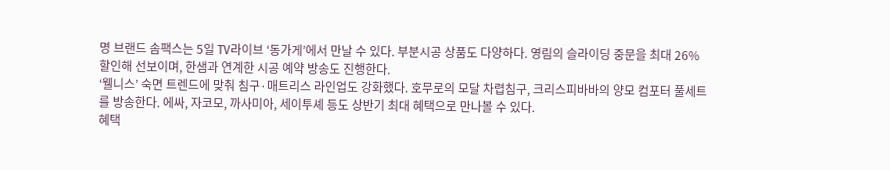명 브랜드 솜팩스는 5일 TV라이브 ‘동가게’에서 만날 수 있다. 부분시공 상품도 다양하다. 영림의 슬라이딩 중문을 최대 26% 할인해 선보이며, 한샘과 연계한 시공 예약 방송도 진행한다.
‘웰니스’ 숙면 트렌드에 맞춰 침구·매트리스 라인업도 강화했다. 호무로의 모달 차렵침구, 크리스피바바의 양모 컴포터 풀세트를 방송한다. 에싸, 자코모, 까사미아, 세이투셰 등도 상반기 최대 혜택으로 만나볼 수 있다.
혜택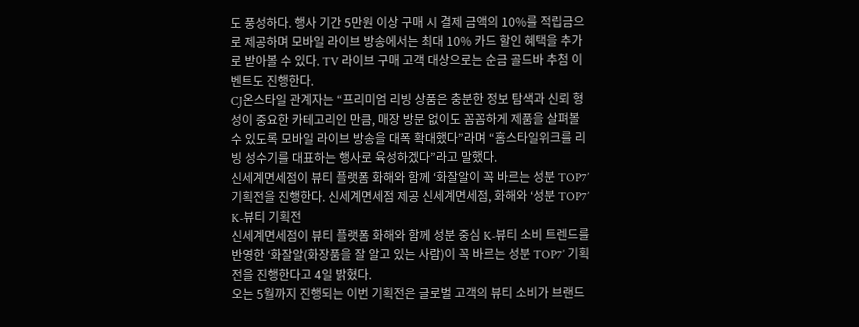도 풍성하다. 행사 기간 5만원 이상 구매 시 결제 금액의 10%를 적립금으로 제공하며 모바일 라이브 방송에서는 최대 10% 카드 할인 혜택을 추가로 받아볼 수 있다. TV 라이브 구매 고객 대상으로는 순금 골드바 추첨 이벤트도 진행한다.
CJ온스타일 관계자는 “프리미엄 리빙 상품은 충분한 정보 탐색과 신뢰 형성이 중요한 카테고리인 만큼, 매장 방문 없이도 꼼꼼하게 제품을 살펴볼 수 있도록 모바일 라이브 방송을 대폭 확대했다”라며 “홈스타일위크를 리빙 성수기를 대표하는 행사로 육성하겠다”라고 말했다.
신세계면세점이 뷰티 플랫폼 화해와 함께 ‘화잘알이 꼭 바르는 성분 TOP7’ 기획전을 진행한다. 신세계면세점 제공 신세계면세점, 화해와 ‘성분 TOP7’ K-뷰티 기획전
신세계면세점이 뷰티 플랫폼 화해와 함께 성분 중심 K-뷰티 소비 트렌드를 반영한 ‘화잘알(화장품을 잘 알고 있는 사람)이 꼭 바르는 성분 TOP7’ 기획전을 진행한다고 4일 밝혔다.
오는 5월까지 진행되는 이번 기획전은 글로벌 고객의 뷰티 소비가 브랜드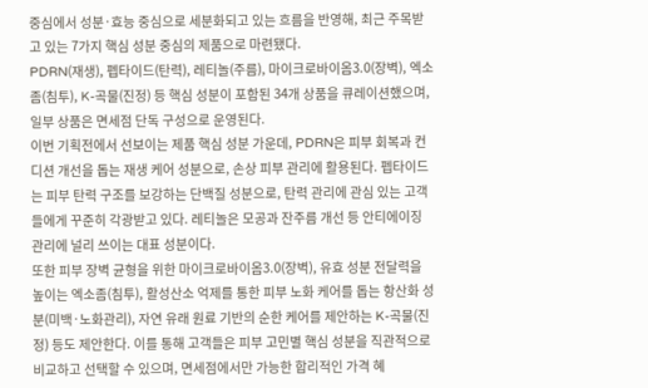중심에서 성분·효능 중심으로 세분화되고 있는 흐름을 반영해, 최근 주목받고 있는 7가지 핵심 성분 중심의 제품으로 마련됐다.
PDRN(재생), 펩타이드(탄력), 레티놀(주름), 마이크로바이옴3.0(장벽), 엑소좀(침투), K-곡물(진정) 등 핵심 성분이 포함된 34개 상품을 큐레이션했으며, 일부 상품은 면세점 단독 구성으로 운영된다.
이번 기획전에서 선보이는 제품 핵심 성분 가운데, PDRN은 피부 회복과 컨디션 개선을 돕는 재생 케어 성분으로, 손상 피부 관리에 활용된다. 펩타이드는 피부 탄력 구조를 보강하는 단백질 성분으로, 탄력 관리에 관심 있는 고객들에게 꾸준히 각광받고 있다. 레티놀은 모공과 잔주름 개선 등 안티에이징 관리에 널리 쓰이는 대표 성분이다.
또한 피부 장벽 균형을 위한 마이크로바이옴3.0(장벽), 유효 성분 전달력을 높이는 엑소좀(침투), 활성산소 억제를 통한 피부 노화 케어를 돕는 항산화 성분(미백·노화관리), 자연 유래 원료 기반의 순한 케어를 제안하는 K-곡물(진정) 등도 제안한다. 이를 통해 고객들은 피부 고민별 핵심 성분을 직관적으로 비교하고 선택할 수 있으며, 면세점에서만 가능한 합리적인 가격 혜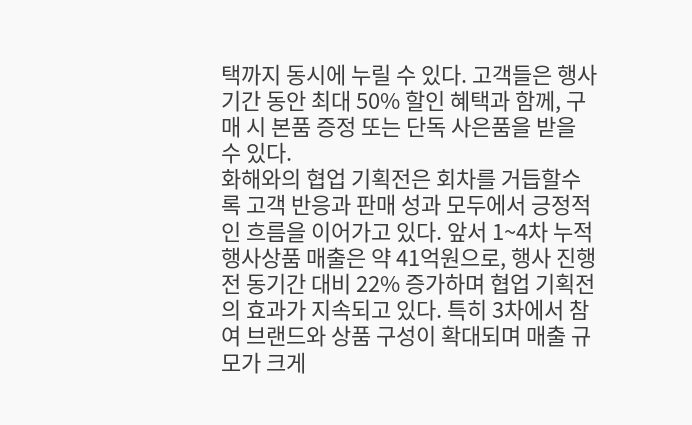택까지 동시에 누릴 수 있다. 고객들은 행사 기간 동안 최대 50% 할인 혜택과 함께, 구매 시 본품 증정 또는 단독 사은품을 받을 수 있다.
화해와의 협업 기획전은 회차를 거듭할수록 고객 반응과 판매 성과 모두에서 긍정적인 흐름을 이어가고 있다. 앞서 1~4차 누적 행사상품 매출은 약 41억원으로, 행사 진행 전 동기간 대비 22% 증가하며 협업 기획전의 효과가 지속되고 있다. 특히 3차에서 참여 브랜드와 상품 구성이 확대되며 매출 규모가 크게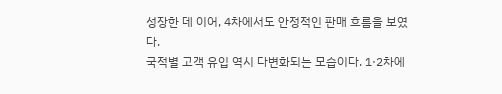성장한 데 이어, 4차에서도 안정적인 판매 흐름을 보였다.
국적별 고객 유입 역시 다변화되는 모습이다. 1·2차에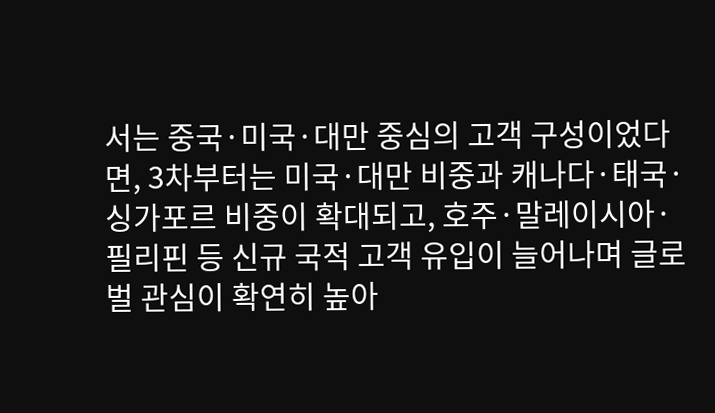서는 중국·미국·대만 중심의 고객 구성이었다면, 3차부터는 미국·대만 비중과 캐나다·태국·싱가포르 비중이 확대되고, 호주·말레이시아·필리핀 등 신규 국적 고객 유입이 늘어나며 글로벌 관심이 확연히 높아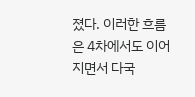졌다. 이러한 흐름은 4차에서도 이어지면서 다국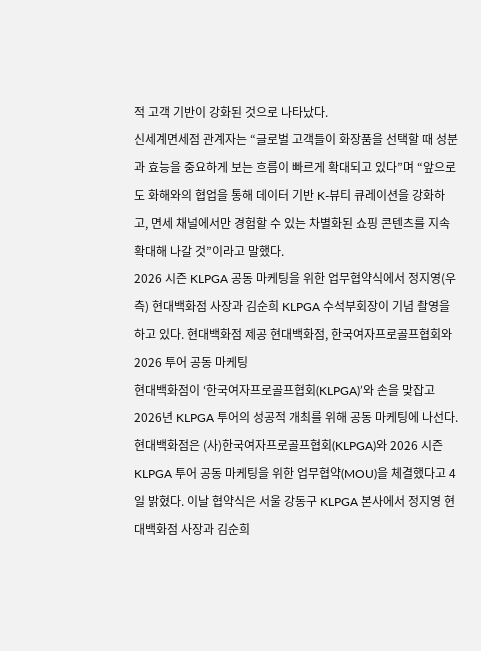적 고객 기반이 강화된 것으로 나타났다.
신세계면세점 관계자는 “글로벌 고객들이 화장품을 선택할 때 성분과 효능을 중요하게 보는 흐름이 빠르게 확대되고 있다”며 “앞으로도 화해와의 협업을 통해 데이터 기반 K-뷰티 큐레이션을 강화하고, 면세 채널에서만 경험할 수 있는 차별화된 쇼핑 콘텐츠를 지속 확대해 나갈 것”이라고 말했다.
2026 시즌 KLPGA 공동 마케팅을 위한 업무협약식에서 정지영(우측) 현대백화점 사장과 김순희 KLPGA 수석부회장이 기념 촬영을 하고 있다. 현대백화점 제공 현대백화점, 한국여자프로골프협회와 2026 투어 공동 마케팅
현대백화점이 ‘한국여자프로골프협회(KLPGA)’와 손을 맞잡고 2026년 KLPGA 투어의 성공적 개최를 위해 공동 마케팅에 나선다.
현대백화점은 (사)한국여자프로골프협회(KLPGA)와 2026 시즌 KLPGA 투어 공동 마케팅을 위한 업무협약(MOU)을 체결했다고 4일 밝혔다. 이날 협약식은 서울 강동구 KLPGA 본사에서 정지영 현대백화점 사장과 김순희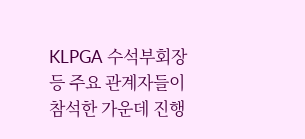KLPGA 수석부회장 등 주요 관계자들이 참석한 가운데 진행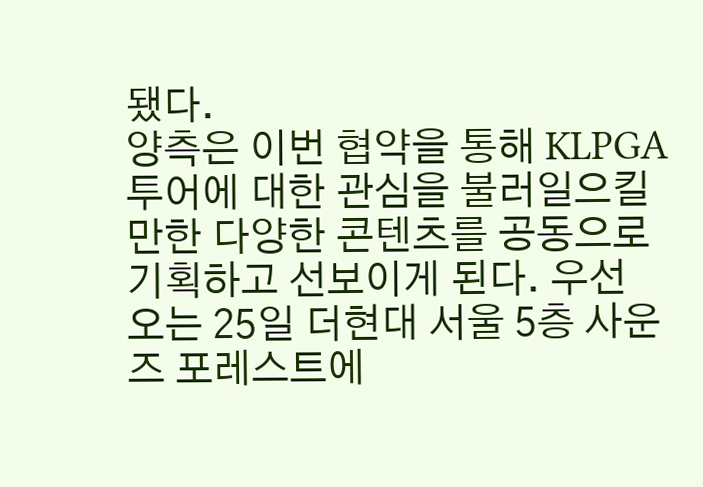됐다.
양측은 이번 협약을 통해 KLPGA 투어에 대한 관심을 불러일으킬 만한 다양한 콘텐츠를 공동으로 기획하고 선보이게 된다. 우선 오는 25일 더현대 서울 5층 사운즈 포레스트에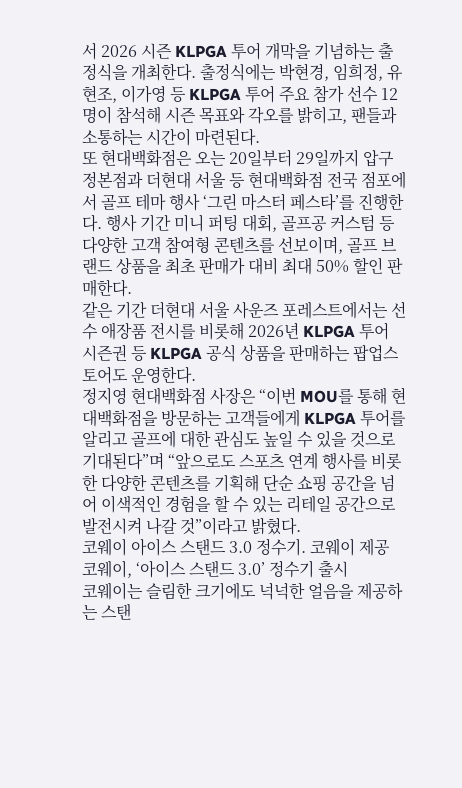서 2026 시즌 KLPGA 투어 개막을 기념하는 출정식을 개최한다. 출정식에는 박현경, 임희정, 유현조, 이가영 등 KLPGA 투어 주요 참가 선수 12명이 참석해 시즌 목표와 각오를 밝히고, 팬들과 소통하는 시간이 마련된다.
또 현대백화점은 오는 20일부터 29일까지 압구정본점과 더현대 서울 등 현대백화점 전국 점포에서 골프 테마 행사 ‘그린 마스터 페스타’를 진행한다. 행사 기간 미니 퍼팅 대회, 골프공 커스텀 등 다양한 고객 참여형 콘텐츠를 선보이며, 골프 브랜드 상품을 최초 판매가 대비 최대 50% 할인 판매한다.
같은 기간 더현대 서울 사운즈 포레스트에서는 선수 애장품 전시를 비롯해 2026년 KLPGA 투어 시즌권 등 KLPGA 공식 상품을 판매하는 팝업스토어도 운영한다.
정지영 현대백화점 사장은 “이번 MOU를 통해 현대백화점을 방문하는 고객들에게 KLPGA 투어를 알리고 골프에 대한 관심도 높일 수 있을 것으로 기대된다”며 “앞으로도 스포츠 연계 행사를 비롯한 다양한 콘텐츠를 기획해 단순 쇼핑 공간을 넘어 이색적인 경험을 할 수 있는 리테일 공간으로 발전시켜 나갈 것”이라고 밝혔다.
코웨이 아이스 스탠드 3.0 정수기. 코웨이 제공 코웨이, ‘아이스 스탠드 3.0’ 정수기 출시
코웨이는 슬림한 크기에도 넉넉한 얼음을 제공하는 스탠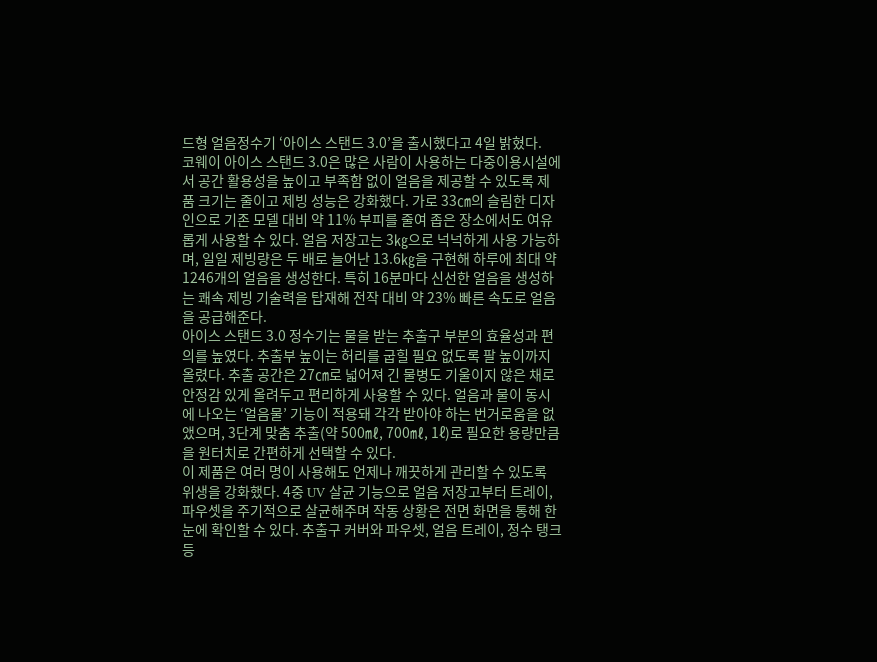드형 얼음정수기 ‘아이스 스탠드 3.0’을 출시했다고 4일 밝혔다.
코웨이 아이스 스탠드 3.0은 많은 사람이 사용하는 다중이용시설에서 공간 활용성을 높이고 부족함 없이 얼음을 제공할 수 있도록 제품 크기는 줄이고 제빙 성능은 강화했다. 가로 33㎝의 슬림한 디자인으로 기존 모델 대비 약 11% 부피를 줄여 좁은 장소에서도 여유롭게 사용할 수 있다. 얼음 저장고는 3㎏으로 넉넉하게 사용 가능하며, 일일 제빙량은 두 배로 늘어난 13.6㎏을 구현해 하루에 최대 약 1246개의 얼음을 생성한다. 특히 16분마다 신선한 얼음을 생성하는 쾌속 제빙 기술력을 탑재해 전작 대비 약 23% 빠른 속도로 얼음을 공급해준다.
아이스 스탠드 3.0 정수기는 물을 받는 추출구 부분의 효율성과 편의를 높였다. 추출부 높이는 허리를 굽힐 필요 없도록 팔 높이까지 올렸다. 추출 공간은 27㎝로 넓어져 긴 물병도 기울이지 않은 채로 안정감 있게 올려두고 편리하게 사용할 수 있다. 얼음과 물이 동시에 나오는 ‘얼음물’ 기능이 적용돼 각각 받아야 하는 번거로움을 없앴으며, 3단계 맞춤 추출(약 500㎖, 700㎖, 1ℓ)로 필요한 용량만큼을 원터치로 간편하게 선택할 수 있다.
이 제품은 여러 명이 사용해도 언제나 깨끗하게 관리할 수 있도록 위생을 강화했다. 4중 UV 살균 기능으로 얼음 저장고부터 트레이, 파우셋을 주기적으로 살균해주며 작동 상황은 전면 화면을 통해 한 눈에 확인할 수 있다. 추출구 커버와 파우셋, 얼음 트레이, 정수 탱크 등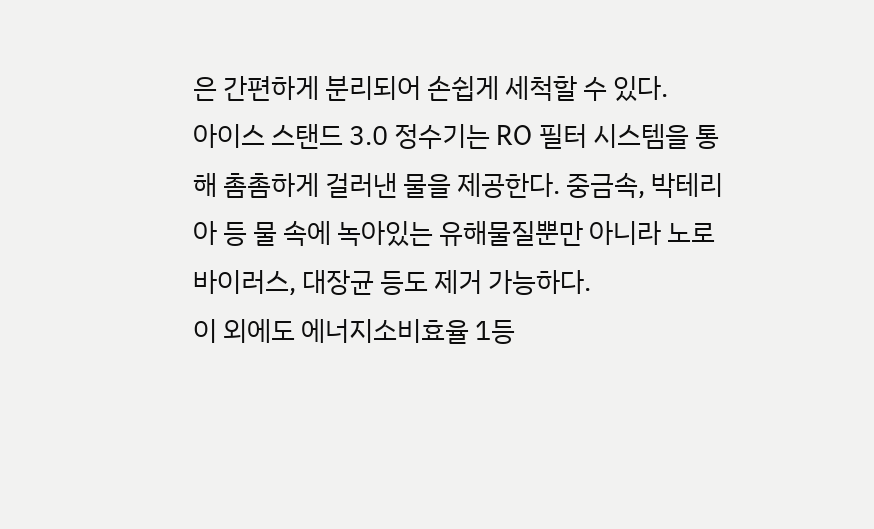은 간편하게 분리되어 손쉽게 세척할 수 있다.
아이스 스탠드 3.0 정수기는 RO 필터 시스템을 통해 촘촘하게 걸러낸 물을 제공한다. 중금속, 박테리아 등 물 속에 녹아있는 유해물질뿐만 아니라 노로 바이러스, 대장균 등도 제거 가능하다.
이 외에도 에너지소비효율 1등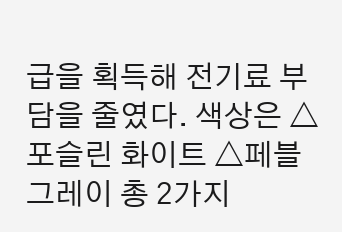급을 획득해 전기료 부담을 줄였다. 색상은 △포슬린 화이트 △페블 그레이 총 2가지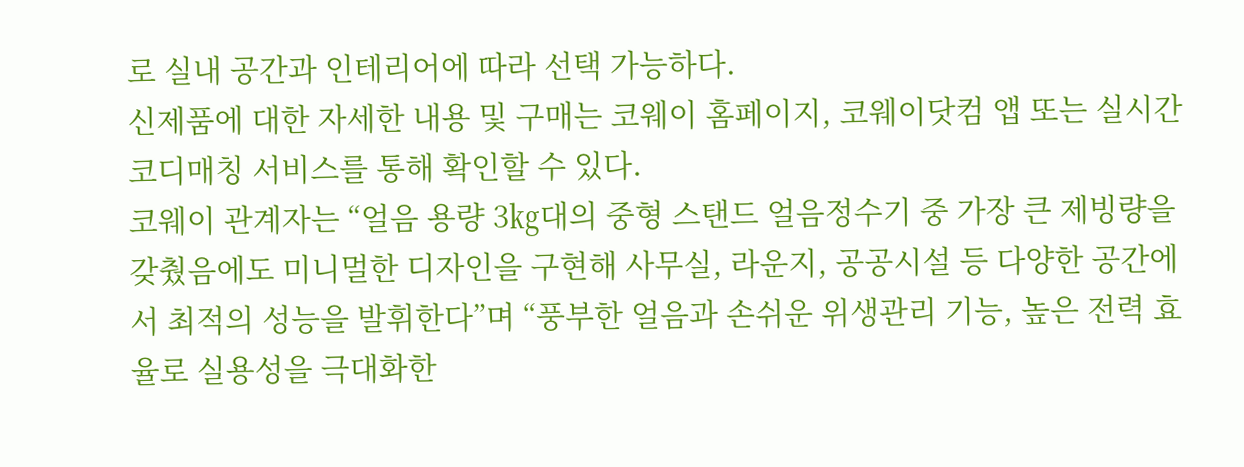로 실내 공간과 인테리어에 따라 선택 가능하다.
신제품에 대한 자세한 내용 및 구매는 코웨이 홈페이지, 코웨이닷컴 앱 또는 실시간 코디매칭 서비스를 통해 확인할 수 있다.
코웨이 관계자는 “얼음 용량 3㎏대의 중형 스탠드 얼음정수기 중 가장 큰 제빙량을 갖췄음에도 미니멀한 디자인을 구현해 사무실, 라운지, 공공시설 등 다양한 공간에서 최적의 성능을 발휘한다”며 “풍부한 얼음과 손쉬운 위생관리 기능, 높은 전력 효율로 실용성을 극대화한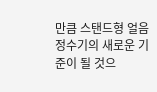만큼 스탠드형 얼음정수기의 새로운 기준이 될 것으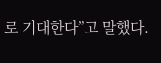로 기대한다”고 말했다.